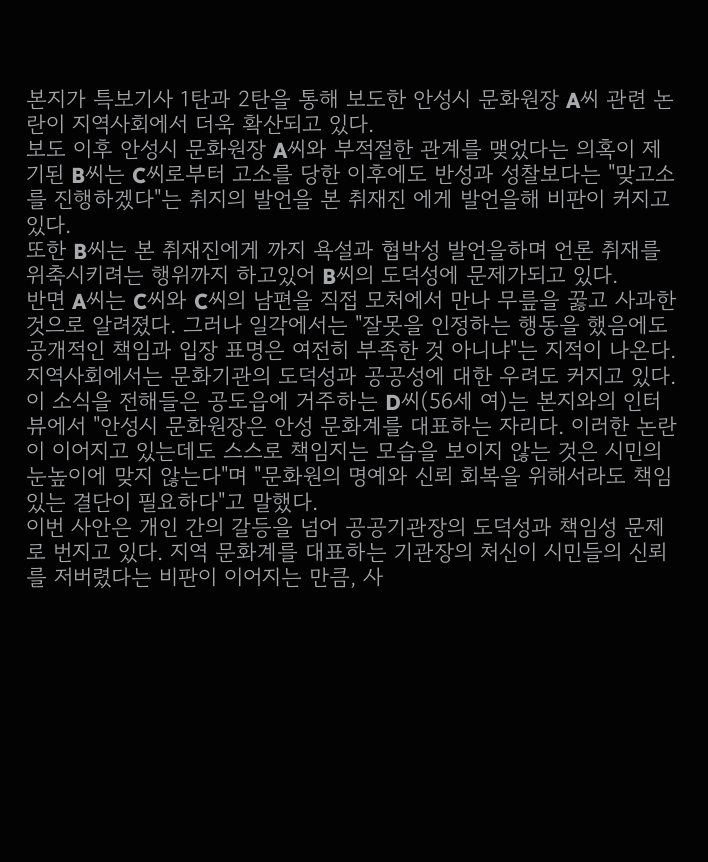본지가 특보기사 1탄과 2탄을 통해 보도한 안성시 문화원장 A씨 관련 논란이 지역사회에서 더욱 확산되고 있다.
보도 이후 안성시 문화원장 A씨와 부적절한 관계를 맺었다는 의혹이 제기된 B씨는 C씨로부터 고소를 당한 이후에도 반성과 성찰보다는 "맞고소를 진행하겠다"는 취지의 발언을 본 취재진 에게 발언을해 비판이 커지고 있다.
또한 B씨는 본 취재진에게 까지 욕설과 협박성 발언을하며 언론 취재를 위축시키려는 행위까지 하고있어 B씨의 도덕성에 문제가되고 있다.
반면 A씨는 C씨와 C씨의 남편을 직접 모처에서 만나 무릎을 꿇고 사과한 것으로 알려졌다. 그러나 일각에서는 "잘못을 인정하는 행동을 했음에도 공개적인 책임과 입장 표명은 여전히 부족한 것 아니냐"는 지적이 나온다.
지역사회에서는 문화기관의 도덕성과 공공성에 대한 우려도 커지고 있다.
이 소식을 전해들은 공도읍에 거주하는 D씨(56세 여)는 본지와의 인터뷰에서 "안성시 문화원장은 안성 문화계를 대표하는 자리다. 이러한 논란이 이어지고 있는데도 스스로 책임지는 모습을 보이지 않는 것은 시민의 눈높이에 맞지 않는다"며 "문화원의 명예와 신뢰 회복을 위해서라도 책임 있는 결단이 필요하다"고 말했다.
이번 사안은 개인 간의 갈등을 넘어 공공기관장의 도덕성과 책임성 문제로 번지고 있다. 지역 문화계를 대표하는 기관장의 처신이 시민들의 신뢰를 저버렸다는 비판이 이어지는 만큼, 사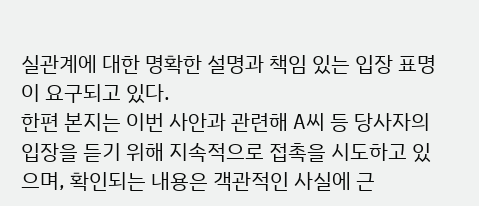실관계에 대한 명확한 설명과 책임 있는 입장 표명이 요구되고 있다.
한편 본지는 이번 사안과 관련해 A씨 등 당사자의 입장을 듣기 위해 지속적으로 접촉을 시도하고 있으며, 확인되는 내용은 객관적인 사실에 근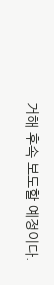거해 후속 보도할 예정이다.